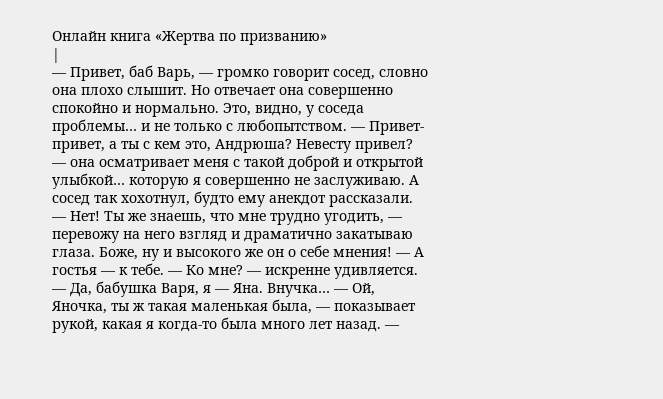Онлайн книга «Жертва по призванию»
|
— Привет, баб Варь, — громко говорит сосед, словно она плохо слышит. Но отвечает она совершенно спокойно и нормально. Это, видно, у соседа проблемы… и не только с любопытством. — Привет-привет, а ты с кем это, Андрюша? Невесту привел? — она осматривает меня с такой доброй и открытой улыбкой… которую я совершенно не заслуживаю. А сосед так хохотнул, будто ему анекдот рассказали. — Нет! Ты же знаешь, что мне трудно угодить, — перевожу на него взгляд и драматично закатываю глаза. Боже, ну и высокого же он о себе мнения! — А гостья — к тебе. — Ко мне? — искренне удивляется. — Да, бабушка Варя, я — Яна. Внучка… — Ой, Яночка, ты ж такая маленькая была, — показывает рукой, какая я когда-то была много лет назад. —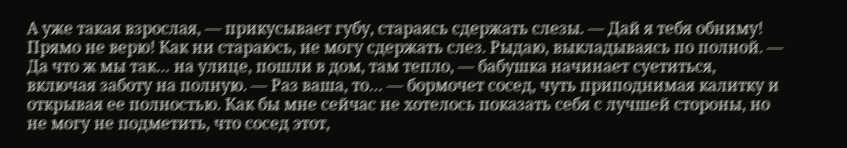А уже такая взрослая, — прикусывает губу, стараясь сдержать слезы. — Дай я тебя обниму! Прямо не верю! Как ни стараюсь, не могу сдержать слез. Рыдаю, выкладываясь по полной. — Да что ж мы так… на улице, пошли в дом, там тепло, — бабушка начинает суетиться, включая заботу на полную. — Раз ваша, то… — бормочет сосед, чуть приподнимая калитку и открывая ее полностью. Как бы мне сейчас не хотелось показать себя с лучшей стороны, но не могу не подметить, что сосед этот,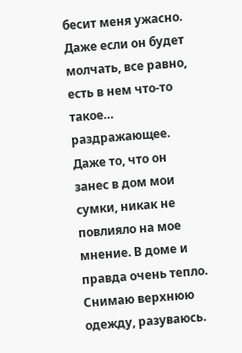бесит меня ужасно. Даже если он будет молчать, все равно, есть в нем что-то такое… раздражающее. Даже то, что он занес в дом мои сумки, никак не повлияло на мое мнение. В доме и правда очень тепло. Снимаю верхнюю одежду, разуваюсь.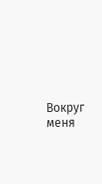Вокруг меня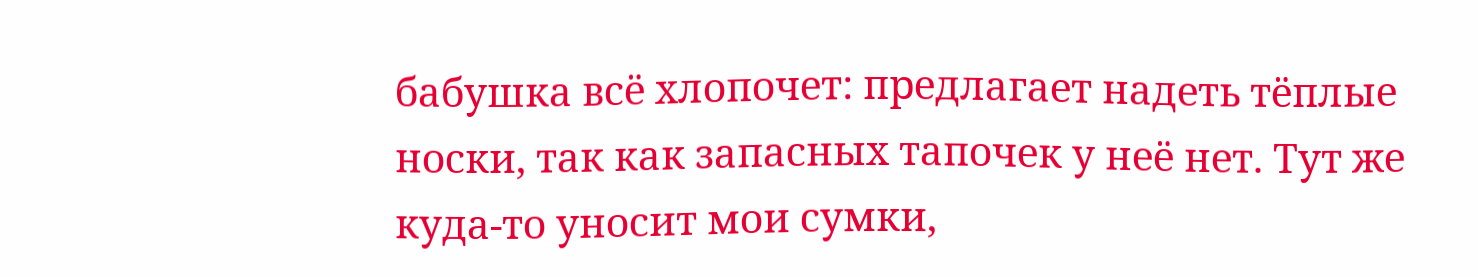бабушка всё хлопочет: предлагает надеть тёплые носки, так как запасных тапочек у неё нет. Тут же куда-то уносит мои сумки,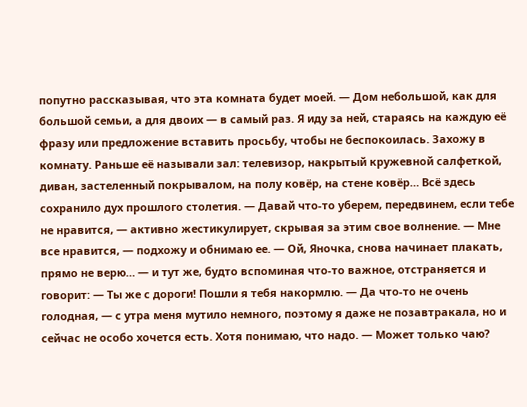попутно рассказывая, что эта комната будет моей. — Дом небольшой, как для большой семьи, а для двоих — в самый раз. Я иду за ней, стараясь на каждую её фразу или предложение вставить просьбу, чтобы не беспокоилась. Захожу в комнату. Раньше её называли зал: телевизор, накрытый кружевной салфеткой, диван, застеленный покрывалом, на полу ковёр, на стене ковёр… Всё здесь сохранило дух прошлого столетия. — Давай что-то уберем, передвинем, если тебе не нравится, — активно жестикулирует, скрывая за этим свое волнение. — Мне все нравится, — подхожу и обнимаю ее. — Ой, Яночка, снова начинает плакать, прямо не верю… — и тут же, будто вспоминая что-то важное, отстраняется и говорит: — Ты же с дороги! Пошли я тебя накормлю. — Да что-то не очень голодная, — с утра меня мутило немного, поэтому я даже не позавтракала, но и сейчас не особо хочется есть. Хотя понимаю, что надо. — Может только чаю?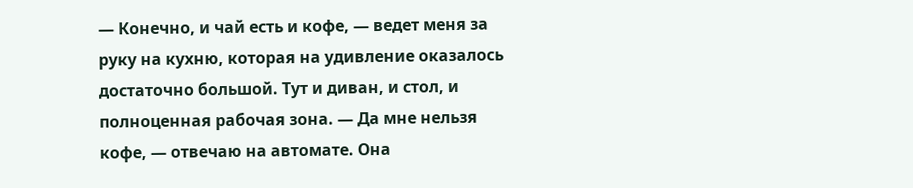— Конечно, и чай есть и кофе, — ведет меня за руку на кухню, которая на удивление оказалось достаточно большой. Тут и диван, и стол, и полноценная рабочая зона. — Да мне нельзя кофе, — отвечаю на автомате. Она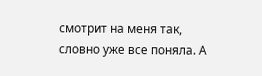смотрит на меня так, словно уже все поняла. А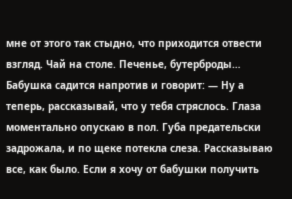мне от этого так стыдно, что приходится отвести взгляд. Чай на столе. Печенье, бутерброды… Бабушка садится напротив и говорит: — Ну а теперь, рассказывай, что у тебя стряслось. Глаза моментально опускаю в пол. Губа предательски задрожала, и по щеке потекла слеза. Рассказываю все, как было. Если я хочу от бабушки получить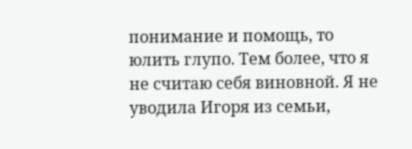понимание и помощь, то юлить глупо. Тем более, что я не считаю себя виновной. Я не уводила Игоря из семьи,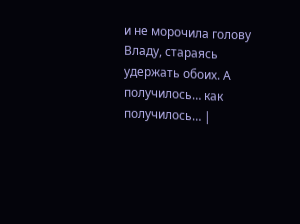и не морочила голову Владу, стараясь удержать обоих. А получилось… как получилось… |